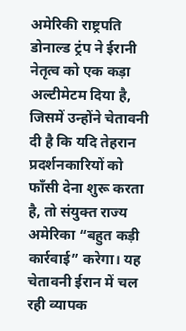अमेरिकी राष्ट्रपति डोनाल्ड ट्रंप ने ईरानी नेतृत्व को एक कड़ा अल्टीमेटम दिया है, जिसमें उन्होंने चेतावनी दी है कि यदि तेहरान प्रदर्शनकारियों को फाँसी देना शुरू करता है, तो संयुक्त राज्य अमेरिका “बहुत कड़ी कार्रवाई” करेगा। यह चेतावनी ईरान में चल रही व्यापक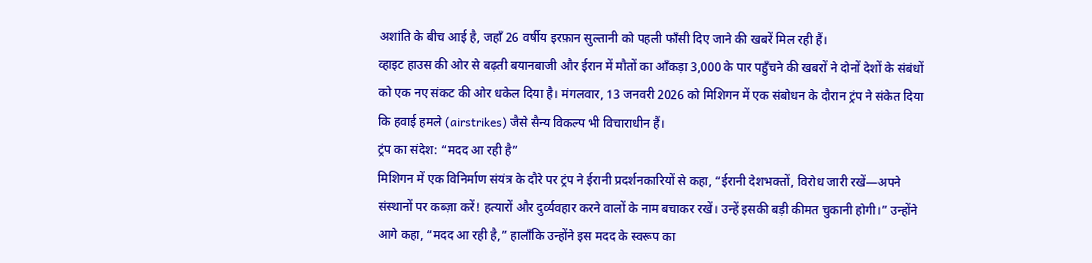अशांति के बीच आई है, जहाँ 26 वर्षीय इरफ़ान सुल्तानी को पहली फाँसी दिए जाने की खबरें मिल रही हैं।
व्हाइट हाउस की ओर से बढ़ती बयानबाजी और ईरान में मौतों का आँकड़ा 3,000 के पार पहुँचने की खबरों ने दोनों देशों के संबंधों को एक नए संकट की ओर धकेल दिया है। मंगलवार, 13 जनवरी 2026 को मिशिगन में एक संबोधन के दौरान ट्रंप ने संकेत दिया कि हवाई हमले (airstrikes) जैसे सैन्य विकल्प भी विचाराधीन हैं।
ट्रंप का संदेश: “मदद आ रही है”
मिशिगन में एक विनिर्माण संयंत्र के दौरे पर ट्रंप ने ईरानी प्रदर्शनकारियों से कहा, “ईरानी देशभक्तों, विरोध जारी रखें—अपने संस्थानों पर कब्ज़ा करें! हत्यारों और दुर्व्यवहार करने वालों के नाम बचाकर रखें। उन्हें इसकी बड़ी कीमत चुकानी होगी।” उन्होंने आगे कहा, “मदद आ रही है,” हालाँकि उन्होंने इस मदद के स्वरूप का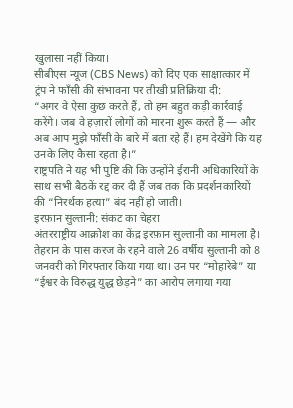खुलासा नहीं किया।
सीबीएस न्यूज (CBS News) को दिए एक साक्षात्कार में ट्रंप ने फाँसी की संभावना पर तीखी प्रतिक्रिया दी:
“अगर वे ऐसा कुछ करते हैं, तो हम बहुत कड़ी कार्रवाई करेंगे। जब वे हज़ारों लोगों को मारना शुरू करते हैं — और अब आप मुझे फाँसी के बारे में बता रहे हैं। हम देखेंगे कि यह उनके लिए कैसा रहता है।”
राष्ट्रपति ने यह भी पुष्टि की कि उन्होंने ईरानी अधिकारियों के साथ सभी बैठकें रद्द कर दी हैं जब तक कि प्रदर्शनकारियों की “निरर्थक हत्या” बंद नहीं हो जाती।
इरफ़ान सुल्तानी: संकट का चेहरा
अंतरराष्ट्रीय आक्रोश का केंद्र इरफ़ान सुल्तानी का मामला है। तेहरान के पास करज के रहने वाले 26 वर्षीय सुल्तानी को 8 जनवरी को गिरफ्तार किया गया था। उन पर “मोहारेबे” या “ईश्वर के विरुद्ध युद्ध छेड़ने” का आरोप लगाया गया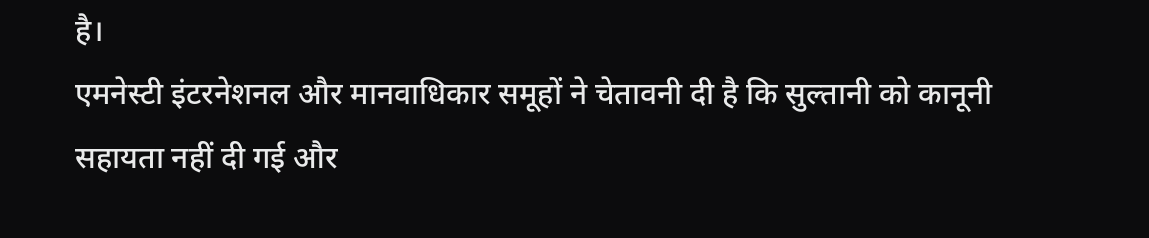है।
एमनेस्टी इंटरनेशनल और मानवाधिकार समूहों ने चेतावनी दी है कि सुल्तानी को कानूनी सहायता नहीं दी गई और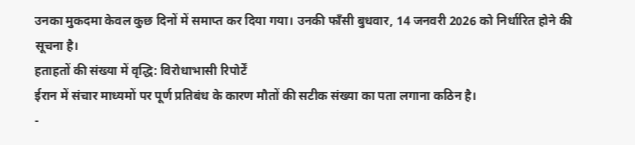उनका मुकदमा केवल कुछ दिनों में समाप्त कर दिया गया। उनकी फाँसी बुधवार, 14 जनवरी 2026 को निर्धारित होने की सूचना है।
हताहतों की संख्या में वृद्धि: विरोधाभासी रिपोर्टें
ईरान में संचार माध्यमों पर पूर्ण प्रतिबंध के कारण मौतों की सटीक संख्या का पता लगाना कठिन है।
-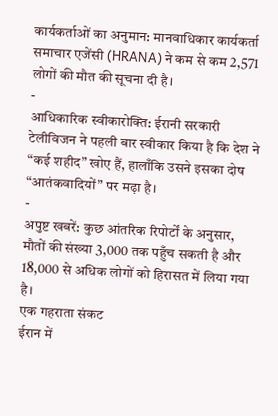कार्यकर्ताओं का अनुमान: मानवाधिकार कार्यकर्ता समाचार एजेंसी (HRANA) ने कम से कम 2,571 लोगों की मौत की सूचना दी है।
-
आधिकारिक स्वीकारोक्ति: ईरानी सरकारी टेलीविजन ने पहली बार स्वीकार किया है कि देश ने “कई शहीद” खोए हैं, हालाँकि उसने इसका दोष “आतंकवादियों” पर मढ़ा है।
-
अपुष्ट खबरें: कुछ आंतरिक रिपोर्टों के अनुसार, मौतों की संख्या 3,000 तक पहुँच सकती है और 18,000 से अधिक लोगों को हिरासत में लिया गया है।
एक गहराता संकट
ईरान में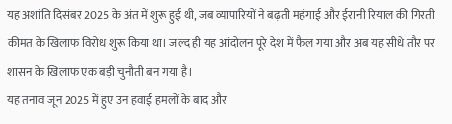यह अशांति दिसंबर 2025 के अंत में शुरू हुई थी, जब व्यापारियों ने बढ़ती महंगाई और ईरानी रियाल की गिरती कीमत के खिलाफ विरोध शुरू किया था। जल्द ही यह आंदोलन पूरे देश में फैल गया और अब यह सीधे तौर पर शासन के खिलाफ एक बड़ी चुनौती बन गया है।
यह तनाव जून 2025 में हुए उन हवाई हमलों के बाद और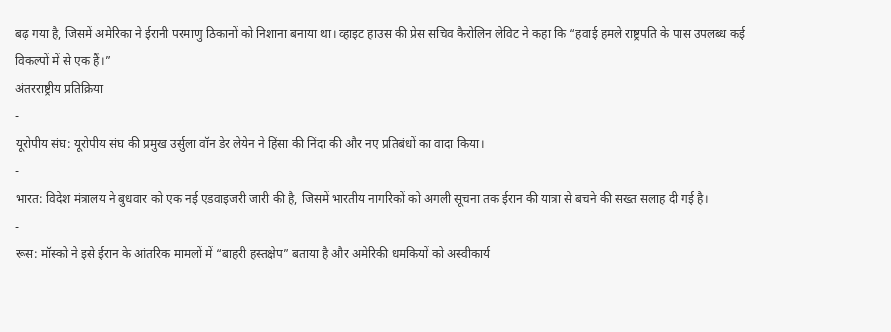बढ़ गया है, जिसमें अमेरिका ने ईरानी परमाणु ठिकानों को निशाना बनाया था। व्हाइट हाउस की प्रेस सचिव कैरोलिन लेविट ने कहा कि “हवाई हमले राष्ट्रपति के पास उपलब्ध कई विकल्पों में से एक हैं।”
अंतरराष्ट्रीय प्रतिक्रिया
-
यूरोपीय संघ: यूरोपीय संघ की प्रमुख उर्सुला वॉन डेर लेयेन ने हिंसा की निंदा की और नए प्रतिबंधों का वादा किया।
-
भारत: विदेश मंत्रालय ने बुधवार को एक नई एडवाइजरी जारी की है, जिसमें भारतीय नागरिकों को अगली सूचना तक ईरान की यात्रा से बचने की सख्त सलाह दी गई है।
-
रूस: मॉस्को ने इसे ईरान के आंतरिक मामलों में “बाहरी हस्तक्षेप” बताया है और अमेरिकी धमकियों को अस्वीकार्य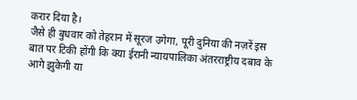करार दिया है।
जैसे ही बुधवार को तेहरान में सूरज उगेगा, पूरी दुनिया की नज़रें इस बात पर टिकी होंगी कि क्या ईरानी न्यायपालिका अंतरराष्ट्रीय दबाव के आगे झुकेगी या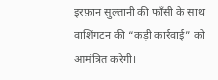इरफ़ान सुल्तानी की फाँसी के साथ वाशिंगटन की “कड़ी कार्रवाई” को आमंत्रित करेगी।